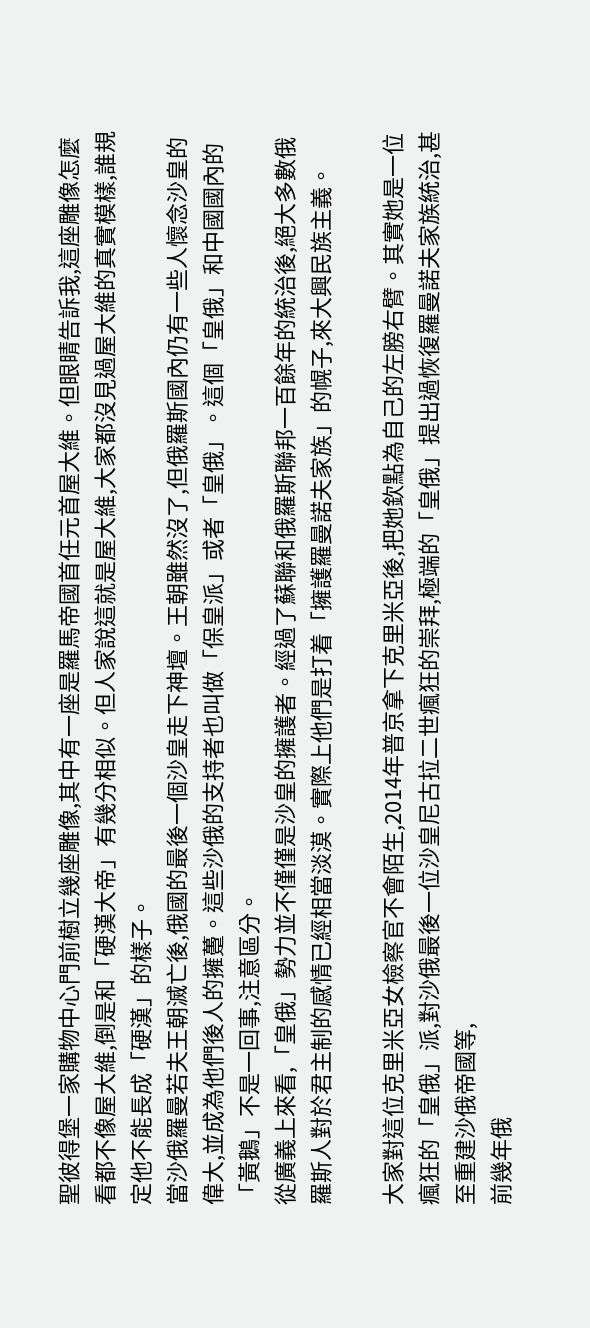聖彼得堡一家購物中心門前樹立幾座雕像,其中有一座是羅馬帝國首任元首屋大維。但眼睛告訴我,這座雕像怎麼看都不像屋大維,倒是和「硬漢大帝」有幾分相似。但人家說這就是屋大維,大家都沒見過屋大維的真實模樣,誰規定他不能長成「硬漢」的樣子。
當沙俄羅曼若夫王朝滅亡後,俄國的最後一個沙皇走下神壇。王朝雖然沒了,但俄羅斯國內仍有一些人懷念沙皇的偉大,並成為他們後人的擁躉。這些沙俄的支持者也叫做「保皇派」或者「皇俄」。這個「皇俄」和中國國內的「黃鵝」不是一回事,注意區分。
從廣義上來看,「皇俄」勢力並不僅僅是沙皇的擁護者。經過了蘇聯和俄羅斯聯邦一百餘年的統治後,絕大多數俄羅斯人對於君主制的感情已經相當淡漠。實際上他們是打着「擁護羅曼諾夫家族」的幌子,來大興民族主義。

大家對這位克里米亞女檢察官不會陌生,2014年普京拿下克里米亞後,把她欽點為自己的左膀右臂。其實她是一位瘋狂的「皇俄」派,對沙俄最後一位沙皇尼古拉二世瘋狂的崇拜,極端的「皇俄」提出過恢復羅曼諾夫家族統治,甚至重建沙俄帝國等,
前幾年俄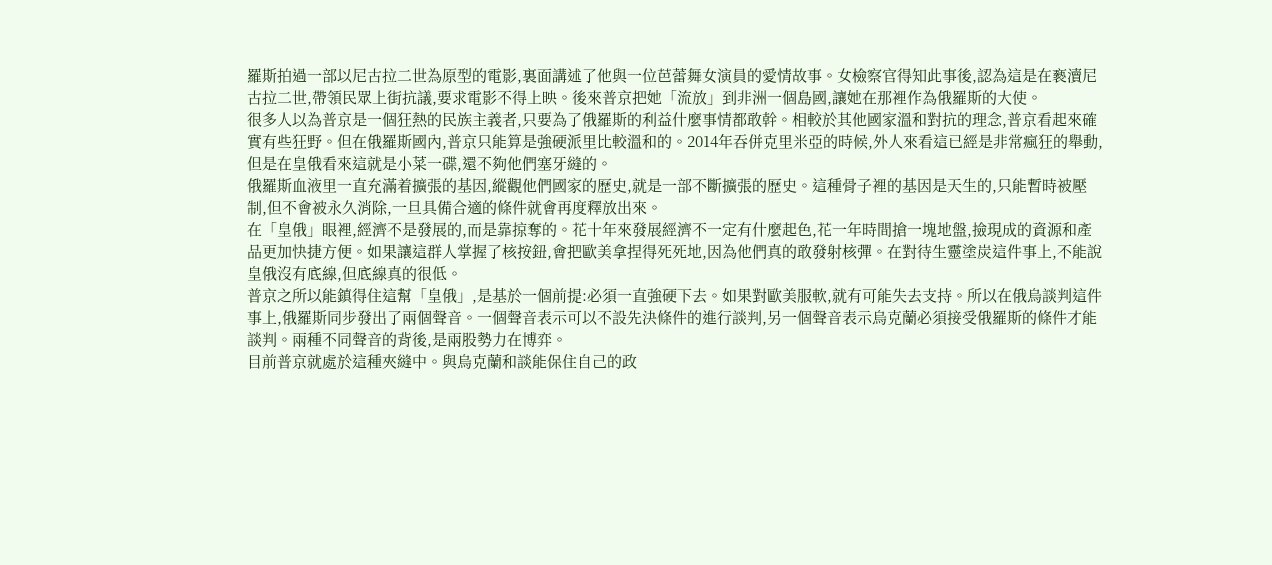羅斯拍過一部以尼古拉二世為原型的電影,裏面講述了他與一位芭蕾舞女演員的愛情故事。女檢察官得知此事後,認為這是在褻瀆尼古拉二世,帶領民眾上街抗議,要求電影不得上映。後來普京把她「流放」到非洲一個島國,讓她在那裡作為俄羅斯的大使。
很多人以為普京是一個狂熱的民族主義者,只要為了俄羅斯的利益什麼事情都敢幹。相較於其他國家溫和對抗的理念,普京看起來確實有些狂野。但在俄羅斯國內,普京只能算是強硬派里比較溫和的。2014年吞併克里米亞的時候,外人來看這已經是非常瘋狂的舉動,但是在皇俄看來這就是小菜一碟,還不夠他們塞牙縫的。
俄羅斯血液里一直充滿着擴張的基因,縱觀他們國家的歷史,就是一部不斷擴張的歷史。這種骨子裡的基因是天生的,只能暫時被壓制,但不會被永久消除,一旦具備合適的條件就會再度釋放出來。
在「皇俄」眼裡,經濟不是發展的,而是靠掠奪的。花十年來發展經濟不一定有什麼起色,花一年時間搶一塊地盤,撿現成的資源和產品更加快捷方便。如果讓這群人掌握了核按鈕,會把歐美拿捏得死死地,因為他們真的敢發射核彈。在對待生靈塗炭這件事上,不能說皇俄沒有底線,但底線真的很低。
普京之所以能鎮得住這幫「皇俄」,是基於一個前提:必須一直強硬下去。如果對歐美服軟,就有可能失去支持。所以在俄烏談判這件事上,俄羅斯同步發出了兩個聲音。一個聲音表示可以不設先決條件的進行談判,另一個聲音表示烏克蘭必須接受俄羅斯的條件才能談判。兩種不同聲音的背後,是兩股勢力在博弈。
目前普京就處於這種夾縫中。與烏克蘭和談能保住自己的政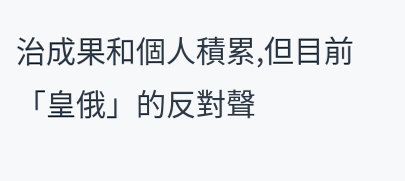治成果和個人積累,但目前「皇俄」的反對聲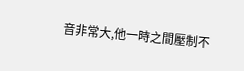音非常大,他一時之間壓制不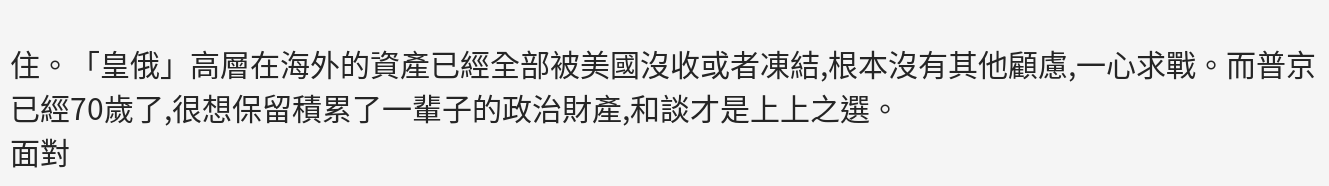住。「皇俄」高層在海外的資產已經全部被美國沒收或者凍結,根本沒有其他顧慮,一心求戰。而普京已經70歲了,很想保留積累了一輩子的政治財產,和談才是上上之選。
面對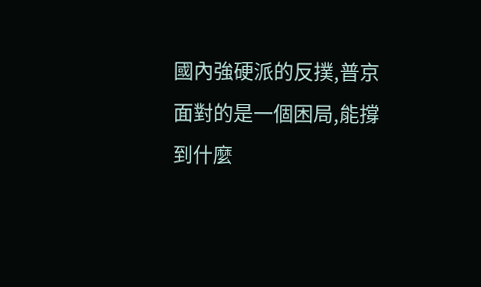國內強硬派的反撲,普京面對的是一個困局,能撐到什麼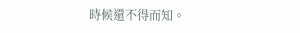時候還不得而知。